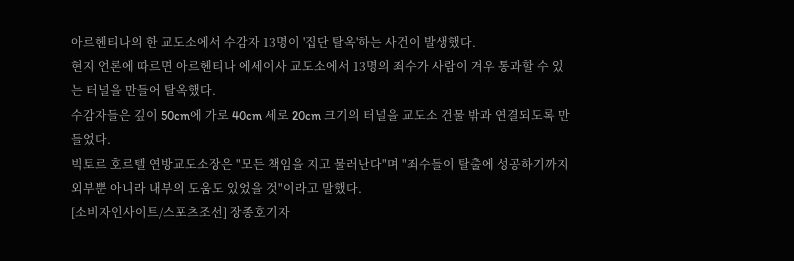아르헨티나의 한 교도소에서 수감자 13명이 '집단 탈옥'하는 사건이 발생했다.
현지 언론에 따르면 아르헨티나 에세이사 교도소에서 13명의 죄수가 사람이 겨우 통과할 수 있는 터널을 만들어 탈옥했다.
수감자들은 깊이 50cm에 가로 40cm 세로 20cm 크기의 터널을 교도소 건물 밖과 연결되도록 만들었다.
빅토르 호르텔 연방교도소장은 "모든 책임을 지고 물러난다"며 "죄수들이 탈출에 성공하기까지 외부뿐 아니라 내부의 도움도 있었을 것"이라고 말했다.
[소비자인사이트/스포츠조선] 장종호기자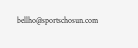bellho@sportschosun.com